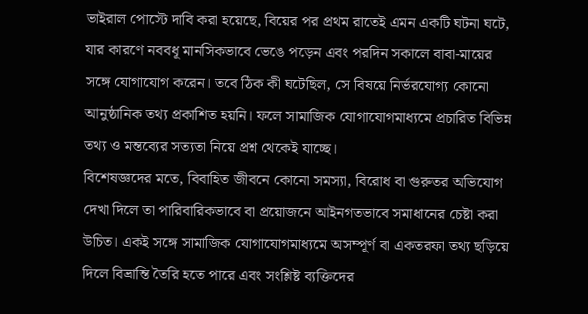ভাইরাল পোস্টে দাবি করা হয়েছে, বিয়ের পর প্রথম রাতেই এমন একটি ঘটনা ঘটে, যার কারণে নববধূ মানসিকভাবে ভেঙে পড়েন এবং পরদিন সকালে বাবা-মায়ের সঙ্গে যোগাযোগ করেন। তবে ঠিক কী ঘটেছিল, সে বিষয়ে নির্ভরযোগ্য কোনো আনুষ্ঠানিক তথ্য প্রকাশিত হয়নি। ফলে সামাজিক যোগাযোগমাধ্যমে প্রচারিত বিভিন্ন তথ্য ও মন্তব্যের সত্যতা নিয়ে প্রশ্ন থেকেই যাচ্ছে।
বিশেষজ্ঞদের মতে, বিবাহিত জীবনে কোনো সমস্যা, বিরোধ বা গুরুতর অভিযোগ দেখা দিলে তা পারিবারিকভাবে বা প্রয়োজনে আইনগতভাবে সমাধানের চেষ্টা করা উচিত। একই সঙ্গে সামাজিক যোগাযোগমাধ্যমে অসম্পূর্ণ বা একতরফা তথ্য ছড়িয়ে দিলে বিভ্রান্তি তৈরি হতে পারে এবং সংশ্লিষ্ট ব্যক্তিদের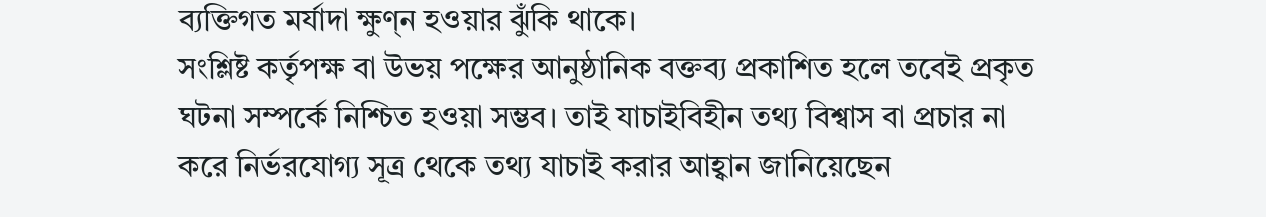ব্যক্তিগত মর্যাদা ক্ষুণ্ন হওয়ার ঝুঁকি থাকে।
সংশ্লিষ্ট কর্তৃপক্ষ বা উভয় পক্ষের আনুষ্ঠানিক বক্তব্য প্রকাশিত হলে তবেই প্রকৃত ঘটনা সম্পর্কে নিশ্চিত হওয়া সম্ভব। তাই যাচাইবিহীন তথ্য বিশ্বাস বা প্রচার না করে নির্ভরযোগ্য সূত্র থেকে তথ্য যাচাই করার আহ্বান জানিয়েছেন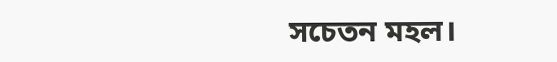সচেতন মহল।